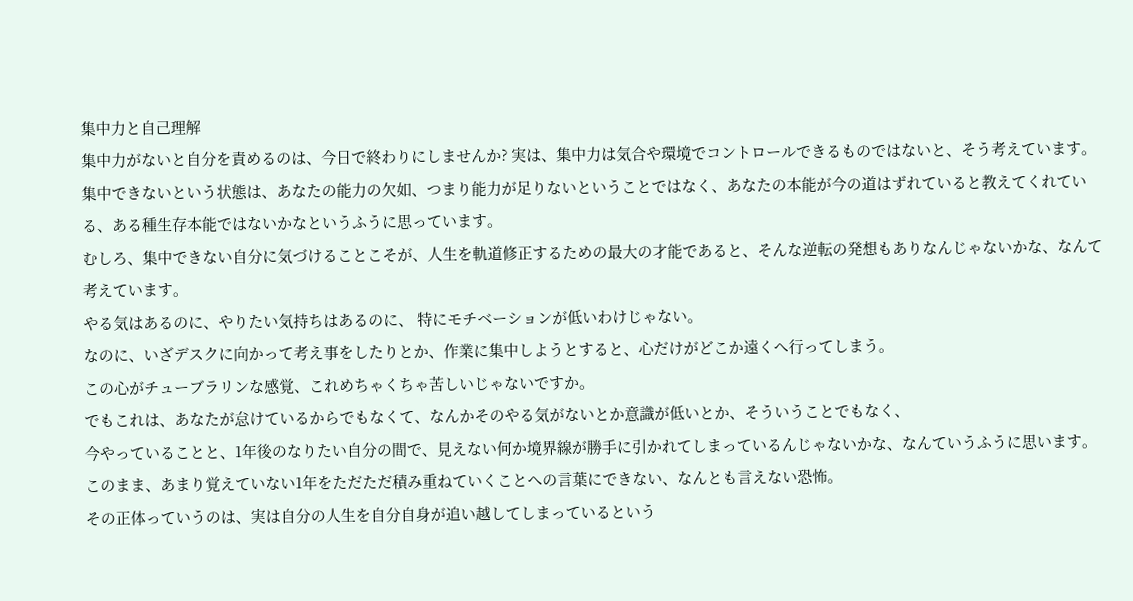集中力と自己理解
集中力がないと自分を責めるのは、今日で終わりにしませんか? 実は、集中力は気合や環境でコントロールできるものではないと、そう考えています。
集中できないという状態は、あなたの能力の欠如、つまり能力が足りないということではなく、あなたの本能が今の道はずれていると教えてくれている、ある種生存本能ではないかなというふうに思っています。
むしろ、集中できない自分に気づけることこそが、人生を軌道修正するための最大の才能であると、そんな逆転の発想もありなんじゃないかな、なんて考えています。
やる気はあるのに、やりたい気持ちはあるのに、 特にモチベーションが低いわけじゃない。
なのに、いざデスクに向かって考え事をしたりとか、作業に集中しようとすると、心だけがどこか遠くへ行ってしまう。
この心がチューブラリンな感覚、これめちゃくちゃ苦しいじゃないですか。
でもこれは、あなたが怠けているからでもなくて、なんかそのやる気がないとか意識が低いとか、そういうことでもなく、
今やっていることと、1年後のなりたい自分の間で、見えない何か境界線が勝手に引かれてしまっているんじゃないかな、なんていうふうに思います。
このまま、あまり覚えていない1年をただただ積み重ねていくことへの言葉にできない、なんとも言えない恐怖。
その正体っていうのは、実は自分の人生を自分自身が追い越してしまっているという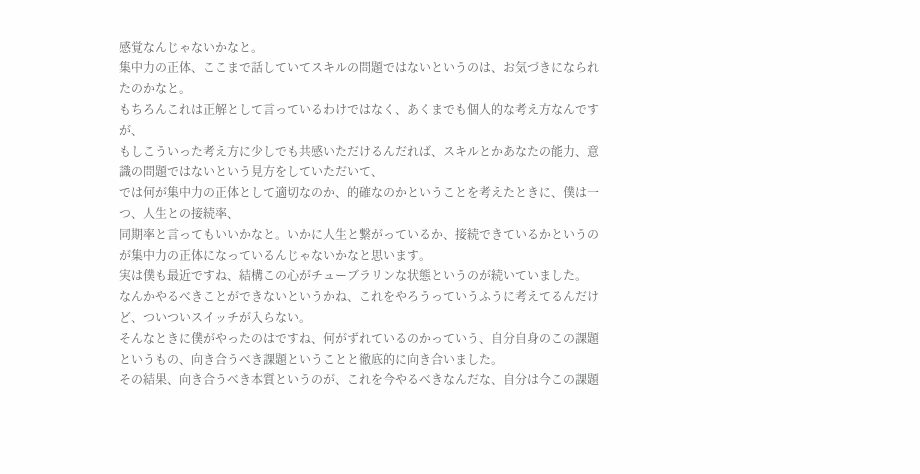感覚なんじゃないかなと。
集中力の正体、ここまで話していてスキルの問題ではないというのは、お気づきになられたのかなと。
もちろんこれは正解として言っているわけではなく、あくまでも個人的な考え方なんですが、
もしこういった考え方に少しでも共感いただけるんだれば、スキルとかあなたの能力、意識の問題ではないという見方をしていただいて、
では何が集中力の正体として適切なのか、的確なのかということを考えたときに、僕は一つ、人生との接続率、
同期率と言ってもいいかなと。いかに人生と繋がっているか、接続できているかというのが集中力の正体になっているんじゃないかなと思います。
実は僕も最近ですね、結構この心がチューブラリンな状態というのが続いていました。
なんかやるべきことができないというかね、これをやろうっていうふうに考えてるんだけど、ついついスイッチが入らない。
そんなときに僕がやったのはですね、何がずれているのかっていう、自分自身のこの課題というもの、向き合うべき課題ということと徹底的に向き合いました。
その結果、向き合うべき本質というのが、これを今やるべきなんだな、自分は今この課題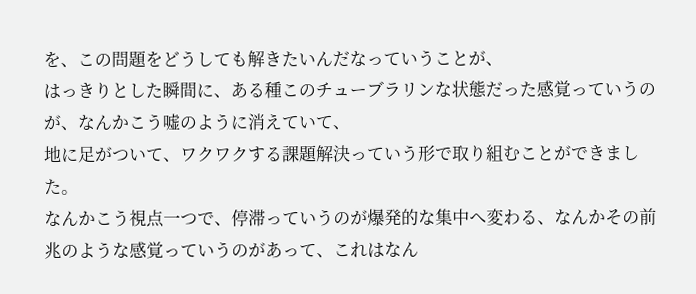を、この問題をどうしても解きたいんだなっていうことが、
はっきりとした瞬間に、ある種このチューブラリンな状態だった感覚っていうのが、なんかこう嘘のように消えていて、
地に足がついて、ワクワクする課題解決っていう形で取り組むことができました。
なんかこう視点一つで、停滞っていうのが爆発的な集中へ変わる、なんかその前兆のような感覚っていうのがあって、これはなん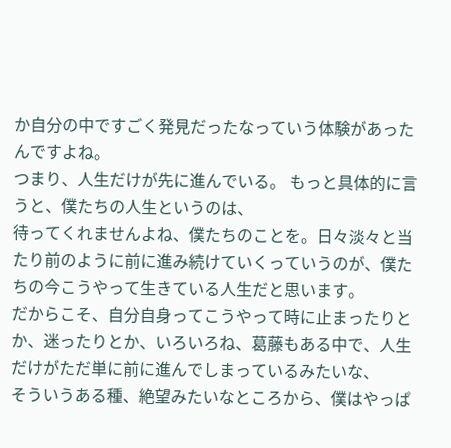か自分の中ですごく発見だったなっていう体験があったんですよね。
つまり、人生だけが先に進んでいる。 もっと具体的に言うと、僕たちの人生というのは、
待ってくれませんよね、僕たちのことを。日々淡々と当たり前のように前に進み続けていくっていうのが、僕たちの今こうやって生きている人生だと思います。
だからこそ、自分自身ってこうやって時に止まったりとか、迷ったりとか、いろいろね、葛藤もある中で、人生だけがただ単に前に進んでしまっているみたいな、
そういうある種、絶望みたいなところから、僕はやっぱ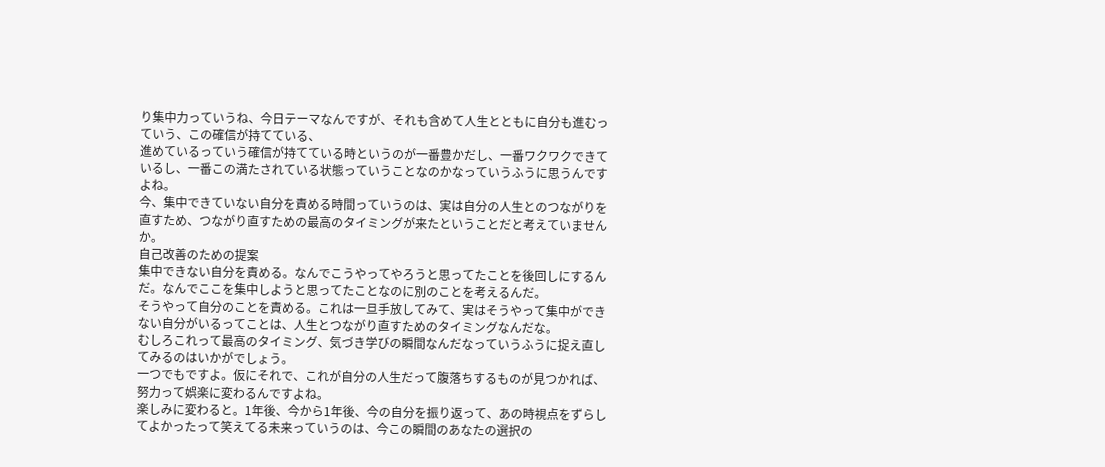り集中力っていうね、今日テーマなんですが、それも含めて人生とともに自分も進むっていう、この確信が持てている、
進めているっていう確信が持てている時というのが一番豊かだし、一番ワクワクできているし、一番この満たされている状態っていうことなのかなっていうふうに思うんですよね。
今、集中できていない自分を責める時間っていうのは、実は自分の人生とのつながりを直すため、つながり直すための最高のタイミングが来たということだと考えていませんか。
自己改善のための提案
集中できない自分を責める。なんでこうやってやろうと思ってたことを後回しにするんだ。なんでここを集中しようと思ってたことなのに別のことを考えるんだ。
そうやって自分のことを責める。これは一旦手放してみて、実はそうやって集中ができない自分がいるってことは、人生とつながり直すためのタイミングなんだな。
むしろこれって最高のタイミング、気づき学びの瞬間なんだなっていうふうに捉え直してみるのはいかがでしょう。
一つでもですよ。仮にそれで、これが自分の人生だって腹落ちするものが見つかれば、努力って娯楽に変わるんですよね。
楽しみに変わると。1年後、今から1年後、今の自分を振り返って、あの時視点をずらしてよかったって笑えてる未来っていうのは、今この瞬間のあなたの選択の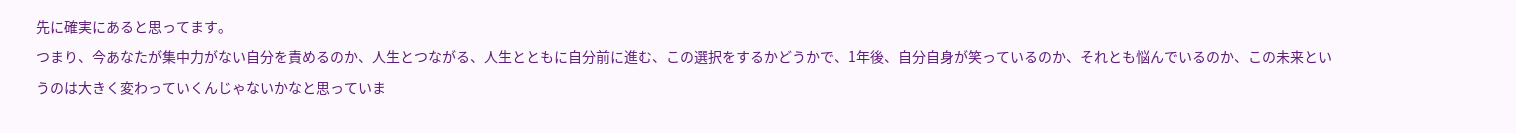先に確実にあると思ってます。
つまり、今あなたが集中力がない自分を責めるのか、人生とつながる、人生とともに自分前に進む、この選択をするかどうかで、1年後、自分自身が笑っているのか、それとも悩んでいるのか、この未来というのは大きく変わっていくんじゃないかなと思っていま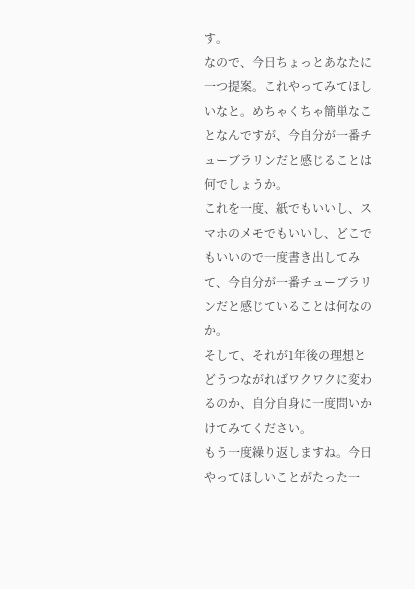す。
なので、今日ちょっとあなたに一つ提案。これやってみてほしいなと。めちゃくちゃ簡単なことなんですが、今自分が一番チューブラリンだと感じることは何でしょうか。
これを一度、紙でもいいし、スマホのメモでもいいし、どこでもいいので一度書き出してみて、今自分が一番チューブラリンだと感じていることは何なのか。
そして、それが1年後の理想とどうつながればワクワクに変わるのか、自分自身に一度問いかけてみてください。
もう一度繰り返しますね。今日やってほしいことがたった一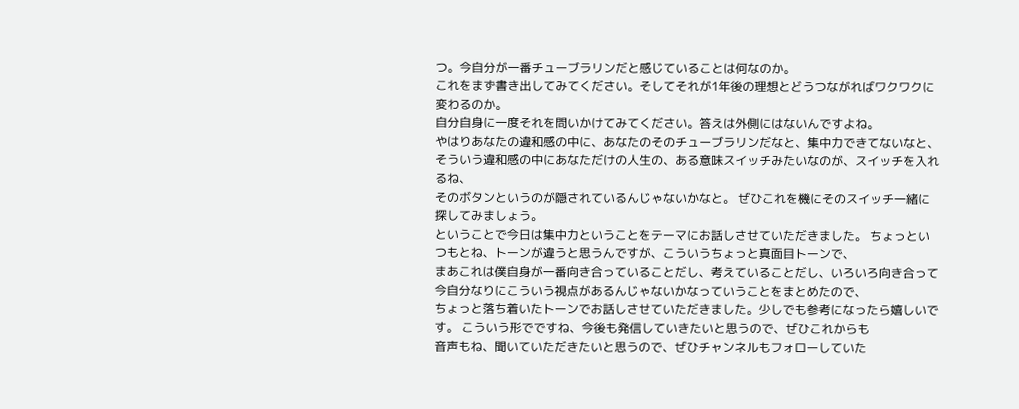つ。今自分が一番チューブラリンだと感じていることは何なのか。
これをまず書き出してみてください。そしてそれが1年後の理想とどうつながればワクワクに変わるのか。
自分自身に一度それを問いかけてみてください。答えは外側にはないんですよね。
やはりあなたの違和感の中に、あなたのそのチューブラリンだなと、集中力できてないなと、
そういう違和感の中にあなただけの人生の、ある意味スイッチみたいなのが、スイッチを入れるね、
そのボタンというのが隠されているんじゃないかなと。 ぜひこれを機にそのスイッチ一緒に探してみましょう。
ということで今日は集中力ということをテーマにお話しさせていただきました。 ちょっといつもとね、トーンが違うと思うんですが、こういうちょっと真面目トーンで、
まあこれは僕自身が一番向き合っていることだし、考えていることだし、いろいろ向き合って今自分なりにこういう視点があるんじゃないかなっていうことをまとめたので、
ちょっと落ち着いたトーンでお話しさせていただきました。少しでも参考になったら嬉しいです。 こういう形でですね、今後も発信していきたいと思うので、ぜひこれからも
音声もね、聞いていただきたいと思うので、ぜひチャンネルもフォローしていた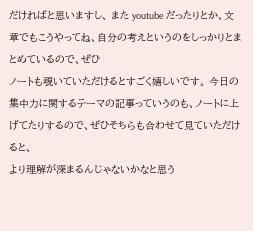だければと思いますし、 また youtube だったりとか、文章でもこうやってね、自分の考えというのをしっかりとまとめているので、ぜひ
ノートも覗いていただけるとすごく嬉しいです。 今日の集中力に関するテーマの記事っていうのも、ノートに上げてたりするので、ぜひそちらも合わせて見ていただけると、
より理解が深まるんじゃないかなと思う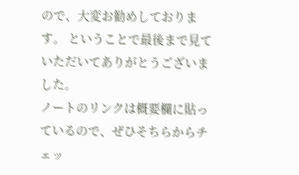ので、大変お勧めしております。 ということで最後まで見ていただいてありがとうございました。
ノートのリンクは概要欄に貼っているので、ぜひそちらからチェッ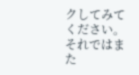クしてみてください。
それではまた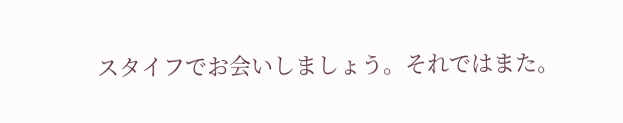スタイフでお会いしましょう。それではまた。